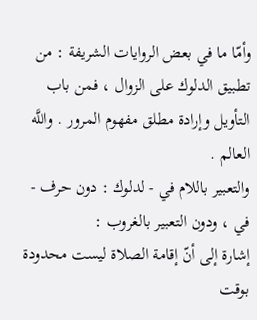وأمّا ما في بعض الروايات الشريفة : من تطبيق الدلوك على الزوال ، فمن باب التأويل وإرادة مطلق مفهوم المرور . واللَّه العالم .
والتعبير باللام في - لدلوك : دون حرف - في ، ودون التعبير بالغروب :
إشارة إلى أنّ إقامة الصلاة ليست محدودة بوقت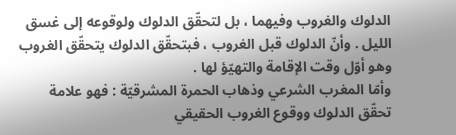الدلوك والغروب وفيهما ، بل لتحقّق الدلوك ولوقوعه إلى غسق الليل . وأنّ الدلوك قبل الغروب ، فبتحقّق الدلوك يتحقّق الغروب وهو أوّل وقت الإقامة والتهيّؤ لها .
وأمّا المغرب الشرعي وذهاب الحمرة المشرقيّة : فهو علامة تحقّق الدلوك ووقوع الغروب الحقيقي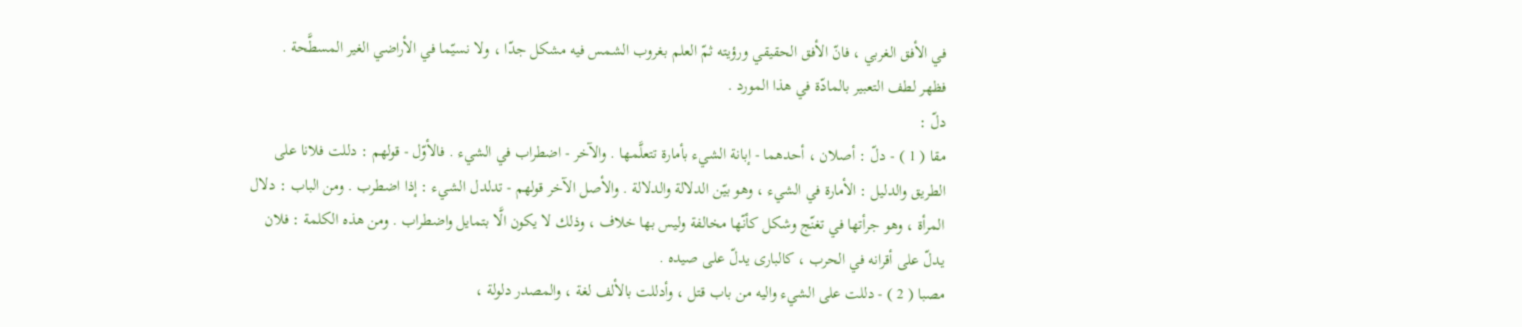في الأفق الغربي ، فانّ الأفق الحقيقي ورؤيته ثمّ العلم بغروب الشمس فيه مشكل جدّا ، ولا نسيّما في الأراضي الغير المسطَّحة .
فظهر لطف التعبير بالمادّة في هذا المورد .
دلّ :
مقا ( 1 ) - دلّ : أصلان ، أحدهما - إبانة الشيء بأمارة تتعلَّمها . والآخر - اضطراب في الشيء . فالأوّل - قولهم : دللت فلانا على الطريق والدليل : الأمارة في الشيء ، وهو بيّن الدلالة والدلالة . والأصل الآخر قولهم - تدلدل الشيء : إذا اضطرب . ومن الباب : دلال المرأة ، وهو جرأتها في تغنّج وشكل كأنّها مخالفة وليس بها خلاف ، وذلك لا يكون الَّا بتمايل واضطراب . ومن هذه الكلمة : فلان يدلّ على أقرانه في الحرب ، كالبارى يدلّ على صيده .
مصبا ( 2 ) - دللت على الشيء واليه من باب قتل ، وأدللت بالألف لغة ، والمصدر دلولة ،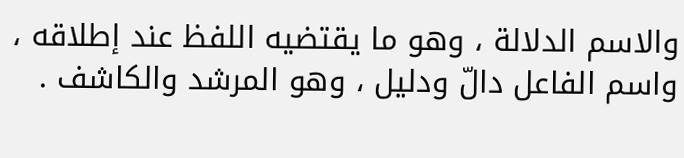والاسم الدلالة ، وهو ما يقتضيه اللفظ عند إطلاقه ، واسم الفاعل دالّ ودليل ، وهو المرشد والكاشف .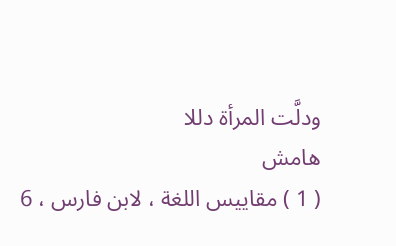ودلَّت المرأة دللا
هامش
( 1 ) مقاييس اللغة ، لابن فارس ، 6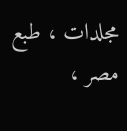مجلدات ، طبع مصر ،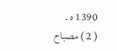1390 ه .
( 2 ) مصباح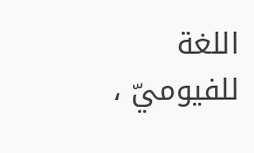اللغة للفيوميّ ،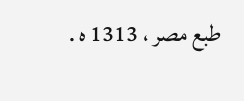طبع مصر ، 1313 ه .